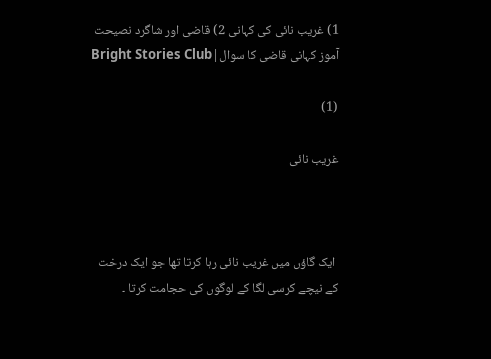1) غریب نائی کی کہانی 2) قاضی اور شاگرد نصیحت آموز کہانی قاضی کا سوال|Bright Stories Club

(1)

غریب نائی



 ایک گاؤں میں غریب نائی رہا کرتا تھا جو ایک درخت کے نیچے کرسی لگا کے لوگوں کی حجامت کرتا ۔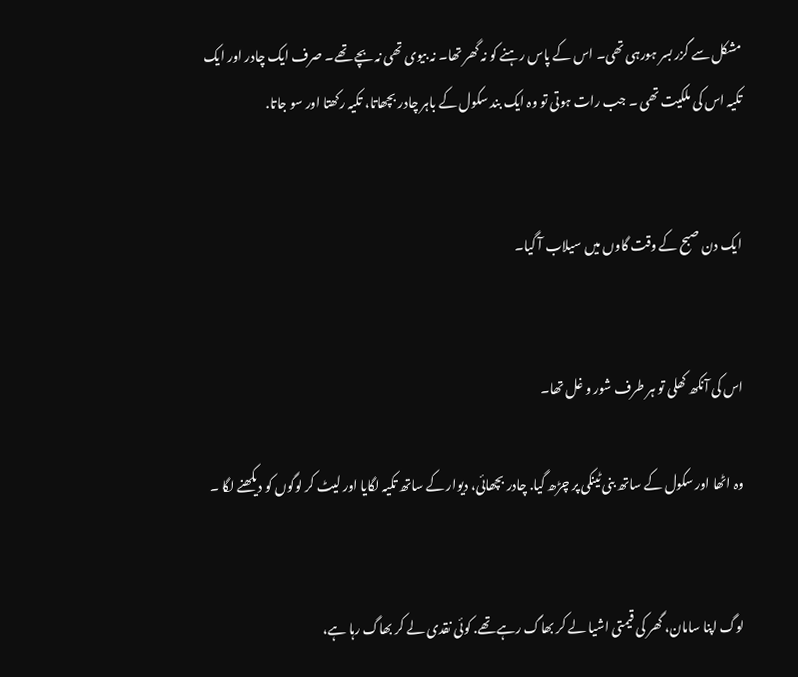مشکل سے گزر بسر ہورہی تھی۔ اس کے پاس رہنے کو نہ گھر تھا۔ نہ بیوی تھی نہ بچے تھے۔ صرف ایک چادر اور ایک تکیہ اس کی ملکیت تھی ۔ جب رات ہوتی تو وہ ایک بند سکول کے باہر چادر بچھاتا، تکیہ رکھتا اور سو جاتا.


ایک دن صبح کے وقت گاوں میں سیلاب آ گیا۔


اس کی آنکھ کھلی تو ہر طرف شور و غل تھا۔

وہ اٹھا اور سکول کے ساتھ بنی ٹینکی پر چڑھ گیا. چادر بچھائی، دیوار کے ساتھ تکیہ لگایا اور لیٹ کر لوگوں کو دیکھنے لگا ۔


لوگ اپنا سامان، گھر کی قیمتی اشیا لے کر بھاگ رہے تھے. کوئی نقدی لے کر بھاگ رہا ہے،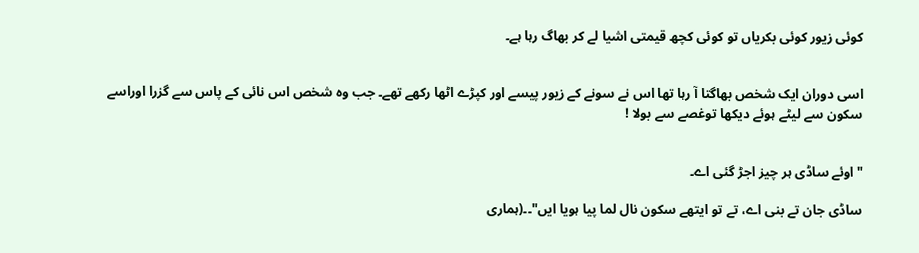کوئی زیور کوئی بکریاں تو کوئی کچھ قیمتی اشیا لے کر بھاگ رہا ہے۔


اسی دوران ایک شخص بھاگتا آ رہا تھا اس نے سونے کے زیور پیسے اور کپڑے اٹھا رکھے تھے۔ جب وہ شخص اس نائی کے پاس سے گزرا اوراسے سکون سے لیٹے ہوئے دیکھا توغصے سے بولا !


" اوئے ساڈی ہر چیز اجڑ گئی اے۔

ساڈی جان تے بنی اے، تے تو ایتھے سکون نال لما پیا ہویا ایں"۔۔(ہماری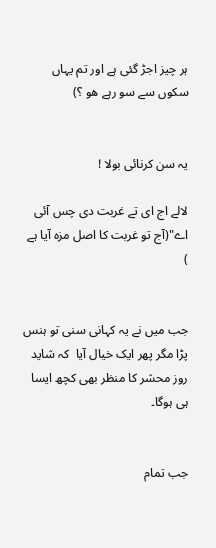ہر چیز اجڑ گئی ہے اور تم یہاں سکوں سے سو رہے ھو ؟)


یہ سن کرنائی بولا !

لالے اج ای تے غربت دی چس آئی اے"(آج تو غربت کا اصل مزہ آیا ہے )


جب میں نے یہ کہانی سنی تو ہنس پڑا مگر پھر ایک خیال آیا  کہ شاید روز محشر کا منظر بھی کچھ ایسا ہی ہوگا۔


جب تمام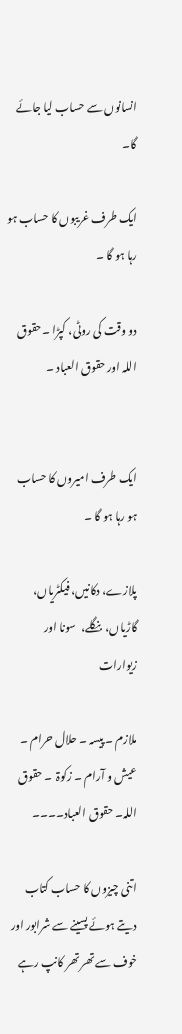انسانوں سے حساب لیا جائے گا۔

ایک طرف غریبوں کا حساب ہو رہا ہو گا ۔

دو وقت کی روٹی، کپڑا ۔حقوق اللہ اور حقوق العباد ۔


ایک طرف امیروں کا حساب ہو رہا ہو گا ۔

پلازے، دکانیں، فیکٹریاں،  گاڑیاں،  بنگلے،  سونا اور زیوارات

ملازم ۔ پیسہ ۔ حلال حرام ۔ عیش و آرام ۔ زکوۃ  ۔ حقوق اللہ۔ حقوق العباد۔۔۔۔

اتنی چیزوں کا حساب کتاب دیتے ہوئے پسینے سے شرابور اور خوف سے تھر تھر کانپ رہے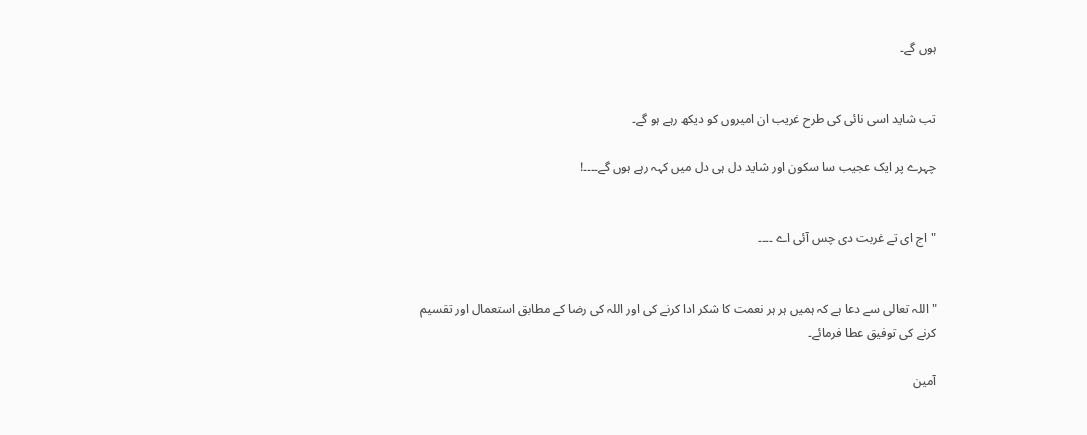ہوں گے۔


تب شاید اسی نائی کی طرح غریب ان امیروں کو دیکھ رہے ہو گے۔

چہرے پر ایک عجیب سا سکون اور شاید دل ہی دل میں کہہ رہے ہوں گے۔۔۔۔!


"اج ای تے غربت دی چس آئی اے ۔۔۔۔


"اللہ تعالی سے دعا ہے کہ ہمیں ہر ہر نعمت کا شکر ادا کرنے کی اور اللہ کی رضا کے مطابق استعمال اور تقسیم  کرنے کی توفیق عطا فرمائے۔

آمین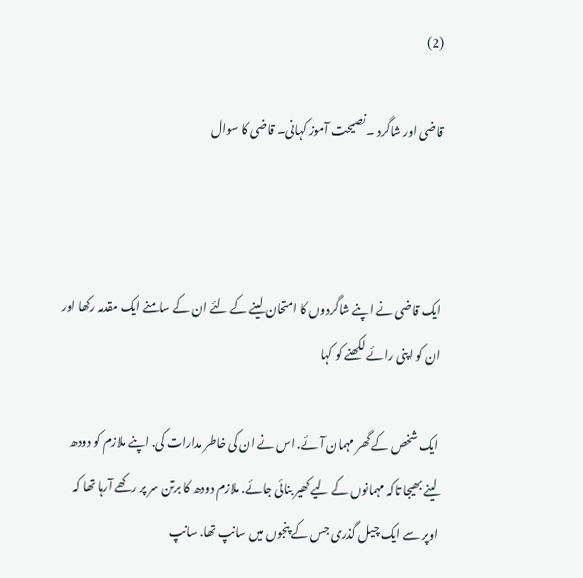(2)

قاضی اور شاگرد ۔نصیحت آموز کہانی۔ قاضی کا سوال



ایک قاضی نے اپنے شاگردوں کا امتحان لینے کے لئے ان کے سامنے ایک مقدمہ رکھا اور ان کو اپنی رائے لکھنے کو کہا

ایک شخص کے گھر مہمان آئے. اس نے ان کی خاطر مدارات کی. اپنے ملازم کو دودھ لینے بھیجا تاکہ مہمانوں کے لیے کھیر بنائی جائے. ملازم دودھ کا برتن سر پر رکھے آرہا تھا کہ اوپر سے ایک چیل گذری جس کے پنجوں میں سانپ تھا. سانپ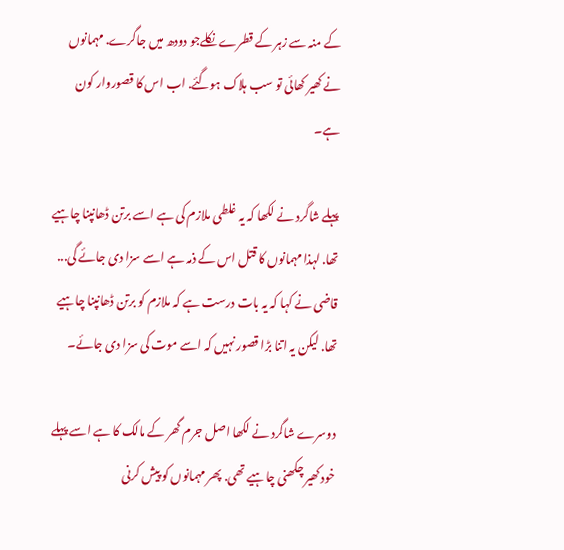کے منہ سے زہر کے قطرے نکلےجو دودھ میں جاگرے. مہمانوں نے کھیر کھائی تو سب ہلاک ہوگئے. اب اس کا قصوروار کون ہے۔

پہلے شاگرد نے لکھا کہ یہ غلطی ملازم کی ہے اسے برتن ڈھانپنا چاہیے تھا. لہذا مہمانوں کا قتل اس کے ذمہ ہے اسے سزا دی جائے گی... قاضی نے کہا کہ یہ بات درست ہے کہ ملازم کو برتن ڈھانپنا چاہیے تھا. لیکن یہ اتنا بڑا قصور نہیں کہ اسے موت کی سزا دی جائے۔

دوسرے شاگرد نے لکھا اصل جرم گھر کے مالک کا ہے اسے پہلے خود کھیر چکھنی چاہیے تھی. پھر مہمانوں کو پیش کرنی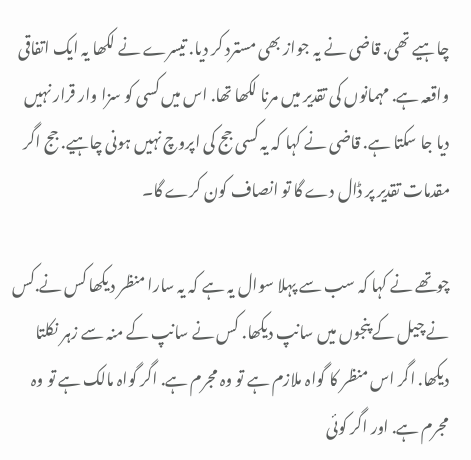چاہیے تھی. قاضی نے یہ جواز بھی مسترد کر دیا. تیسرے نے لکھا یہ ایک اتفاقی واقعہ ہے. مہمانوں کی تقدیر میں مرنا لکھا تھا. اس میں کسی کو سزا وار قرار نہیں دیا جا سکتا ہے. قاضی نے کہا کہ یہ کسی جج کی اپروچ نہیں ہونی چاہیے. جج اگر مقدمات تقدیر پر ڈال دے گا تو انصاف کون کرے گا۔

چوتھے نے کہا کہ سب سے پہلا سوال یہ ہے کہ یہ سارا منظر دیکھا کس نے.کس نے چیل کے پنجوں میں سانپ دیکھا. کس نے سانپ کے منہ سے زہر نکلتا دیکھا. اگر اس منظر کا گواہ ملازم ہے تو وہ مجرم ہے. اگر گواہ مالک ہے تو وہ مجرم ہے. اور اگر کوئی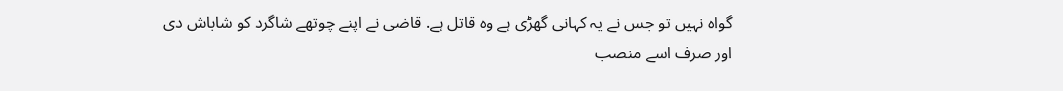گواہ نہیں تو جس نے یہ کہانی گھڑی ہے وہ قاتل ہے. قاضی نے اپنے چوتھے شاگرد کو شاباش دی اور صرف اسے منصب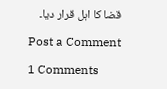قضا کا اہل قرار دیا۔

Post a Comment

1 Comments